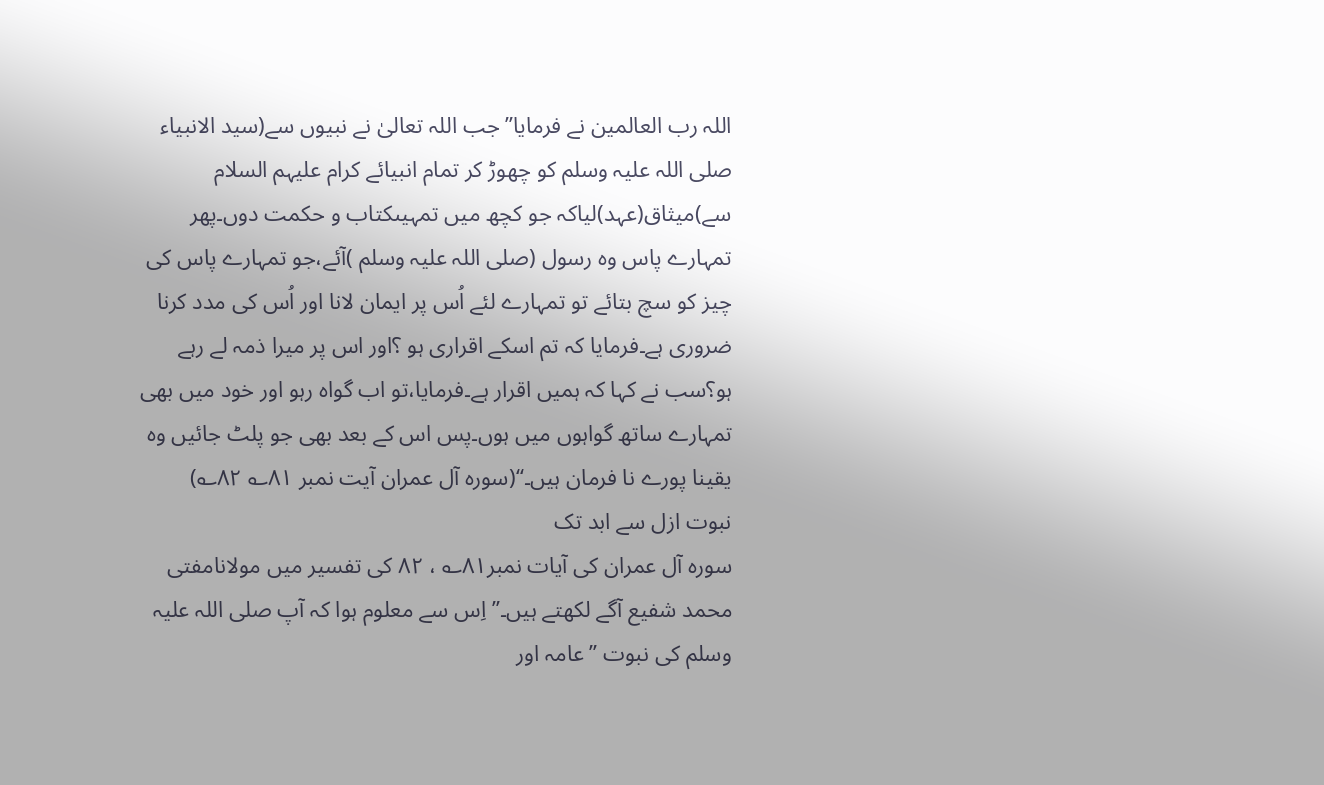اللہ رب العالمین نے فرمایا’’جب اللہ تعالیٰ نے نبیوں سے(سید الانبیاء صلی اللہ علیہ وسلم کو چھوڑ کر تمام انبیائے کرام علیہم السلام سے)میثاق(عہد)لیاکہ جو کچھ میں تمہیںکتاب و حکمت دوں۔پھر تمہارے پاس وہ رسول (صلی اللہ علیہ وسلم )آئے،جو تمہارے پاس کی چیز کو سچ بتائے تو تمہارے لئے اُس پر ایمان لانا اور اُس کی مدد کرنا ضروری ہے۔فرمایا کہ تم اسکے اقراری ہو ؟اور اس پر میرا ذمہ لے رہے ہو؟سب نے کہا کہ ہمیں اقرار ہے۔فرمایا،تو اب گواہ رہو اور خود میں بھی تمہارے ساتھ گواہوں میں ہوں۔پس اس کے بعد بھی جو پلٹ جائیں وہ یقینا پورے نا فرمان ہیں۔‘‘(سورہ آل عمران آیت نمبر ۸۱؎ ۸۲؎)
نبوت ازل سے ابد تک
سورہ آل عمران کی آیات نمبر۸۱؎ ، ۸۲ کی تفسیر میں مولانامفتی محمد شفیع آگے لکھتے ہیں۔’’اِس سے معلوم ہوا کہ آپ صلی اللہ علیہ وسلم کی نبوت ’’عامہ اور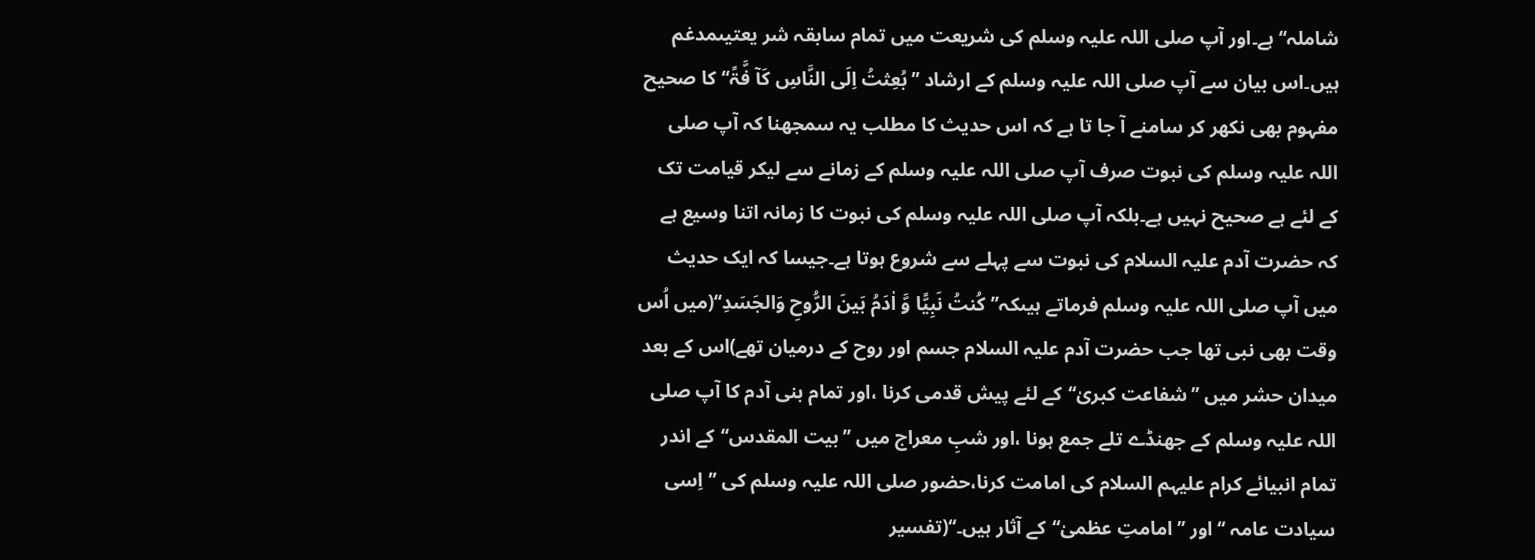شاملہ‘‘ہے۔اور آپ صلی اللہ علیہ وسلم کی شریعت میں تمام سابقہ شر یعتیںمدغم ہیں۔اس بیان سے آپ صلی اللہ علیہ وسلم کے ارشاد ’’بُعِثتُ اِلَی النَّاسِ کَآ فَّۃً‘‘کا صحیح مفہوم بھی نکھر کر سامنے آ جا تا ہے کہ اس حدیث کا مطلب یہ سمجھنا کہ آپ صلی اللہ علیہ وسلم کی نبوت صرف آپ صلی اللہ علیہ وسلم کے زمانے سے لیکر قیامت تک کے لئے ہے صحیح نہیں ہے۔بلکہ آپ صلی اللہ علیہ وسلم کی نبوت کا زمانہ اتنا وسیع ہے کہ حضرت آدم علیہ السلام کی نبوت سے پہلے سے شروع ہوتا ہے۔جیسا کہ ایک حدیث میں آپ صلی اللہ علیہ وسلم فرماتے ہیںکہ’’کُنتُ نَبِیًّا وَّ اٰدَمُ بَینَ الرُّوحِ وَالجَسَدِ‘‘(میں اُس وقت بھی نبی تھا جب حضرت آدم علیہ السلام جسم اور روح کے درمیان تھے)اس کے بعد میدان حشر میں ’’شفاعت کبریٰ‘‘کے لئے پیش قدمی کرنا ،اور تمام بنی آدم کا آپ صلی اللہ علیہ وسلم کے جھنڈے تلے جمع ہونا ،اور شبِ معراج میں ’’بیت المقدس‘‘کے اندر تمام انبیائے کرام علیہم السلام کی امامت کرنا،حضور صلی اللہ علیہ وسلم کی ’’اِسی سیادت عامہ ‘‘اور ’’امامتِ عظمیٰ‘‘کے آثار ہیں۔‘‘(تفسیر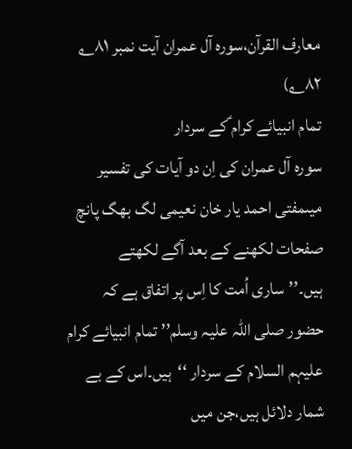معارف القرآن،سورہ آل عمران آیت نمبر ۸۱؎ ۸۲؎)
تمام انبیائے کرام ؑکے سردار
سورہ آل عمران کی اِن دو آیات کی تفسیر میںمفتی احمد یار خان نعیمی لگ بھگ پانچ صفحات لکھنے کے بعد آگے لکھتے ہیں۔’’ساری اُمت کا اِس پر اتفاق ہے کہ حضور صلی اللہ علیہ وسلم’’ تمام انبیائے کرام علیہم السلام کے سردار ‘‘ہیں۔اس کے بے شمار دلائل ہیں،جن میں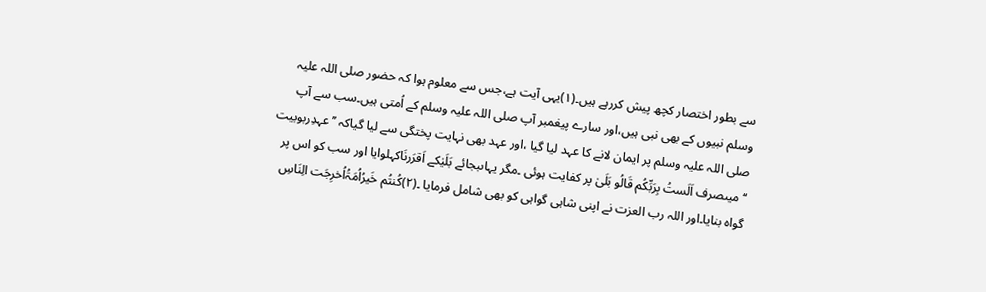سے بطور اختصار کچھ پیش کررہے ہیں۔(۱)یہی آیت ہے،جس سے معلوم ہوا کہ حضور صلی اللہ علیہ وسلم نبیوں کے بھی نبی ہیں،اور سارے پیغمبر آپ صلی اللہ علیہ وسلم کے اُمتی ہیں۔سب سے آپ صلی اللہ علیہ وسلم پر ایمان لانے کا عہد لیا گیا ،اور عہد بھی نہایت پختگی سے لیا گیاکہ ’’عہدِربوبیت ‘‘میںصرف اَلَستُ بِرَبِّکُم قَالُو بَلَیٰ پر کفایت ہوئی ۔مگر یہاںبجائے بَلَیٰکے اَقرَرنَاکہلوایا اور سب کو اس پر گواہ بنایا۔اور اللہ رب العزت نے اپنی شاہی گواہی کو بھی شامل فرمایا ۔(۲)کُنتُم خَیرُاُمَۃُاُخرِجَت الِنَاسِ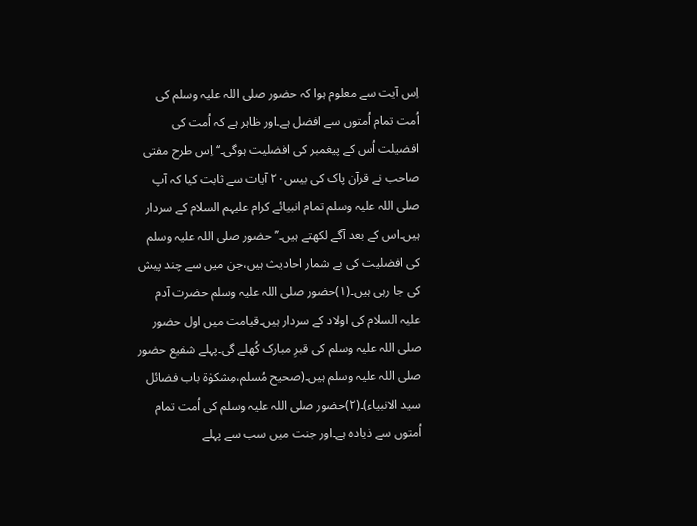اِس آیت سے معلوم ہوا کہ حضور صلی اللہ علیہ وسلم کی اُمت تمام اُمتوں سے افضل ہے۔اور ظاہر ہے کہ اُمت کی افضیلت اُس کے پیغمبر کی افضلیت ہوگی۔‘‘اِس طرح مفتی صاحب نے قرآن پاک کی بیس۲۰ آیات سے ثابت کیا کہ آپ صلی اللہ علیہ وسلم تمام انبیائے کرام علیہم السلام کے سردار ہیں۔اس کے بعد آگے لکھتے ہیں۔’’حضور صلی اللہ علیہ وسلم کی افضلیت کی بے شمار احادیث ہیں،جن میں سے چند پیش کی جا رہی ہیں۔(۱)حضور صلی اللہ علیہ وسلم حضرت آدم علیہ السلام کی اولاد کے سردار ہیں۔قیامت میں اول حضور صلی اللہ علیہ وسلم کی قبرِ مبارک کُھلے گی۔پہلے شفیع حضور صلی اللہ علیہ وسلم ہیں۔(صحیح مُسلم،مِشکوٰۃ باب فضائل سید الانبیاء)۔(۲)حضور صلی اللہ علیہ وسلم کی اُمت تمام اُمتوں سے ذیادہ ہے۔اور جنت میں سب سے پہلے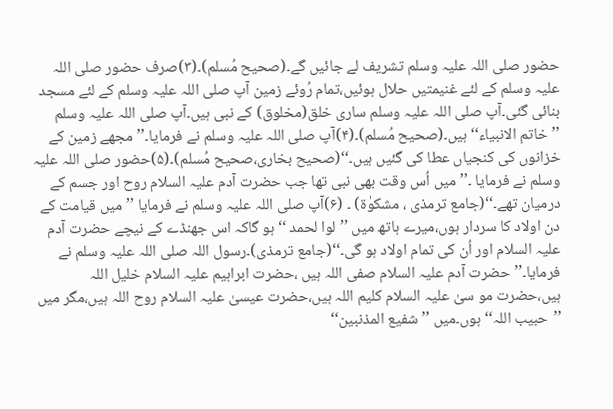حضور صلی اللہ علیہ وسلم تشریف لے جائیں گے۔(صحیح مُسلم)۔(۳)صرف حضور صلی اللہ علیہ وسلم کے لئے غنیمتیں حلال ہوئیں،تمام رُوئے زمین آپ صلی اللہ علیہ وسلم کے لئے مسجد بنائی گئی۔آپ صلی اللہ علیہ وسلم ساری خلق(مخلوق) کے نبی ہیں۔آپ صلی اللہ علیہ وسلم ’’خاتم الانبیاء‘‘ہیں۔(صحیح مُسلم)۔(۴)آپ صلی اللہ علیہ وسلم نے فرمایا۔’’مجھے زمین کے خزانوں کی کنجیاں عطا کی گئیں ہیں۔‘‘(صحیح بخاری،صحیح مُسلم)۔(۵)حضور صلی اللہ علیہ وسلم نے فرمایا ۔’’میں اُس وقت بھی نبی تھا جب حضرت آدم علیہ السلام روح اور جسم کے درمیان تھے۔‘‘(جامع ترمذی ، مشکوٰۃ) ۔ (۶)آپ صلی اللہ علیہ وسلم نے فرمایا ’’میں قیامت کے دن اولاد کا سردار ہوں،میرے ہاتھ میں ’’لوا لحمد ‘‘ ہو گاکہ اس جھنڈے کے نیچے حضرت آدم علیہ السلام اور اُن کی تمام اولاد ہو گی۔‘‘(جامع ترمذی)۔رسول اللہ صلی اللہ علیہ وسلم نے فرمایا۔’’حضرت آدم علیہ السلام صفی اللہ ہیں ،حضرت ابراہیم علیہ السلام خلیل اللہ ہیں،حضرت مو سیٰ علیہ السلام کلیم اللہ ہیں،حضرت عیسیٰ علیہ السلام روح اللہ ہیں،مگر میں ’’حبیب اللہ‘‘ ہوں۔میں ’’شفیع المذنبین‘‘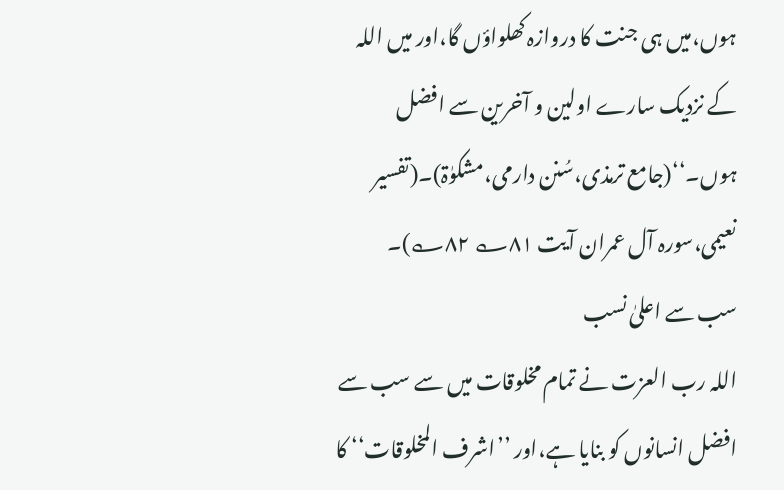ہوں،میں ہی جنت کا دروازہ کھلواؤں گا،اور میں اللہ کے نزدیک سارے اولین و آخرین سے افضل ہوں۔‘‘(جامع ترمذی،سُنن دارمی،مشکوٰۃ)۔(تفسیر نعیمی،سورہ آل عمران آیت ۸۱؎ ۸۲؎)۔
سب سے اعلیٰ نسب
اللہ رب العزت نے تمام مخلوقات میں سے سب سے افضل انسانوں کو بنایا ہے،اور ’’اشرف المخلوقات‘‘ کا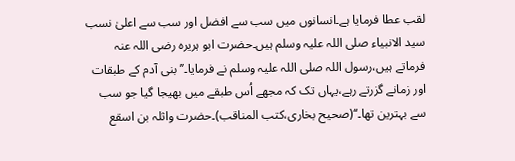لقب عطا فرمایا ہے۔انسانوں میں سب سے افضل اور سب سے اعلیٰ نسب سید الانبیاء صلی اللہ علیہ وسلم ہیں۔حضرت ابو ہریرہ رضی اللہ عنہ فرماتے ہیں،رسول اللہ صلی اللہ علیہ وسلم نے فرمایا۔’’بنی آدم کے طبقات اور زمانے گزرتے رہے،یہاں تک کہ مجھے اُس طبقے میں بھیجا گیا جو سب سے بہترین تھا۔‘‘(صحیح بخاری،کتب المناقب)۔حضرت واثلہ بن اسقع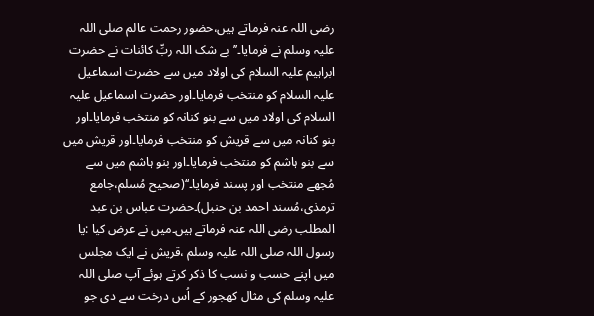رضی اللہ عنہ فرماتے ہیں،حضور رحمت عالم صلی اللہ علیہ وسلم نے فرمایا۔’’بے شک اللہ ربِّ کائنات نے حضرت ابراہیم علیہ السلام کی اولاد میں سے حضرت اسماعیل علیہ السلام کو منتخب فرمایا۔اور حضرت اسماعیل علیہ السلام کی اولاد میں سے بنو کنانہ کو منتخب فرمایا۔اور بنو کنانہ میں سے قریش کو منتخب فرمایا۔اور قریش میں سے بنو ہاشم کو منتخب فرمایا۔اور بنو ہاشم میں سے مُجھے منتخب اور پسند فرمایا۔‘‘(صحیح مُسلم،جامع ترمذی،مُسند احمد بن حنبل)۔حضرت عباس بن عبد المطلب رضی اللہ عنہ فرماتے ہیں۔میں نے عرض کیا :یا رسول اللہ صلی اللہ علیہ وسلم ،قریش نے ایک مجلس میں اپنے حسب و نسب کا ذکر کرتے ہوئے آپ صلی اللہ علیہ وسلم کی مثال کھجور کے اُس درخت سے دی جو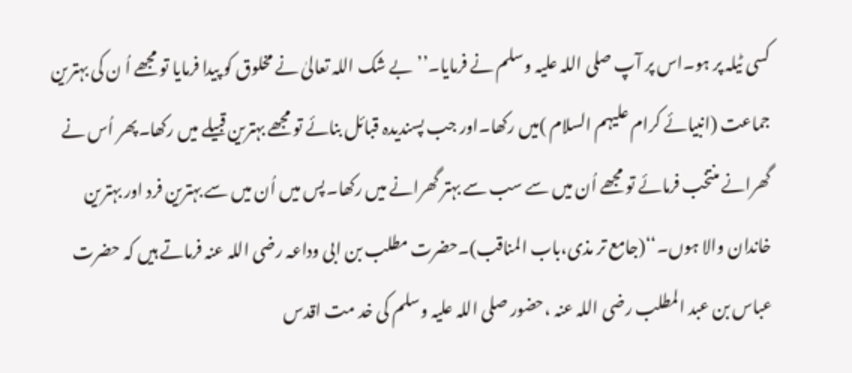کسی ٹیلہ پر ہو۔اس پر آپ صلی اللہ علیہ وسلم نے فرمایا۔’’بے شک اللہ تعالیٰ نے مخلوق کو پیدا فرمایا تو مجھے اُ ن کی بہترین جماعت (انبیائے کرام علیہم السلام )میں رکھا۔اور جب پسندیدہ قبائل بنائے تو مجھے بہترین قبیلے میں رکھا۔پھر اُس نے گھرانے منتخب فرمائے تو مجھے اُن میں سے سب سے بہتر گھرانے میں رکھا۔پس میں اُن میں سے بہترین فرد اور بہترین خاندان والا ہوں۔‘‘(جامع تر مذی،باب المناقب)۔حضرت مطلب بن ابی وداعہ رضی اللہ عنہ فرماتے ہیں کہ حضرت عباس بن عبد المطلب رضی اللہ عنہ ،حضور صلی اللہ علیہ وسلم کی خد مت اقدس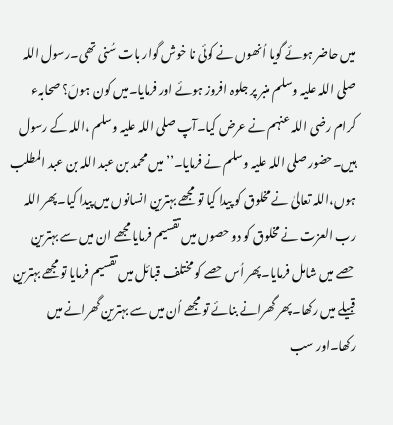میں حاضر ہوئے گویا اُنھوں نے کوئی نا خوش گوار بات سُنی تھی۔رسول اللہ صلی اللہ علیہ وسلم منبر پر جلوہ افروز ہوئے اور فرمایا۔میں کون ہوںَ؟ صحابہء کرام رضی اللہ عنہم نے عرض کیا۔آپ صلی اللہ علیہ وسلم ،اللہ کے رسول ہیں۔حضور صلی اللہ علیہ وسلم نے فرمایا۔’’میں محمد بن عبد اللہ بن عبد المطلب ہوں،اللہ تعالیٰ نے مخلوق کو پیدا کیا تو مجھے بہترین انسانوں میں پیدا کیا۔پھر اللہ رب العزت نے مخلوق کو دو حصوں میں تقسیم فرمایا مجھے ان میں سے بہترین حصے میں شامل فرمایا۔پھر اُس حصے کو مختلف قبائل میں تقسیم فرمایا تو مجھے بہترین قبیلے میں رکھا۔پھر گھرانے بنائے تو مجھے اُن میں سے بہترین گھرانے میں رکھا۔اور سب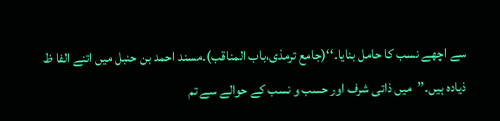سے اچھے نسب کا حامل بنایا۔‘‘(جامع ترمذی،باب المناقب)۔مسند احمد بن حنبل میں اتنے الفا ظ ذیادہ ہیں۔’’میں ذاتی شرف اور حسب و نسب کے حوالے سے تم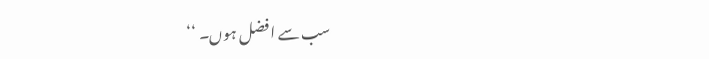سب سے افضل ہوں۔ ‘‘